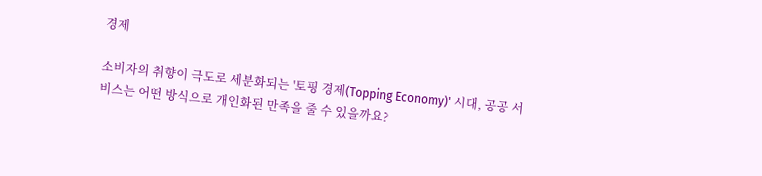경제

소비자의 취향이 극도로 세분화되는 '토핑 경제(Topping Economy)' 시대, 공공 서비스는 어떤 방식으로 개인화된 만족을 줄 수 있을까요?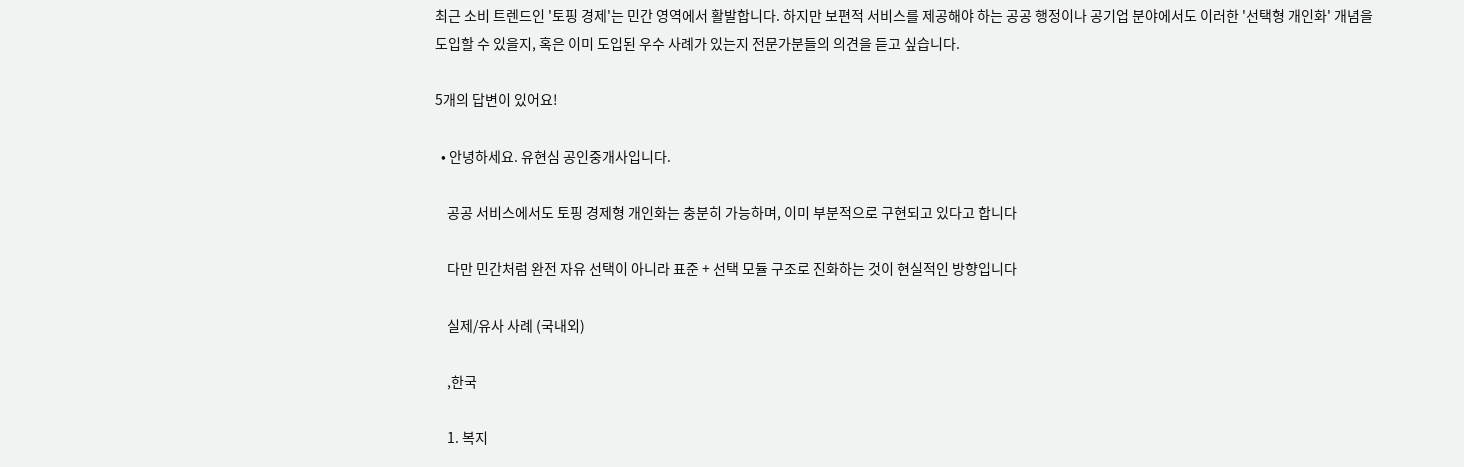최근 소비 트렌드인 '토핑 경제'는 민간 영역에서 활발합니다. 하지만 보편적 서비스를 제공해야 하는 공공 행정이나 공기업 분야에서도 이러한 '선택형 개인화' 개념을 도입할 수 있을지, 혹은 이미 도입된 우수 사례가 있는지 전문가분들의 의견을 듣고 싶습니다.

5개의 답변이 있어요!

  • 안녕하세요. 유현심 공인중개사입니다.

    공공 서비스에서도 토핑 경제형 개인화는 충분히 가능하며, 이미 부분적으로 구현되고 있다고 합니다

    다만 민간처럼 완전 자유 선택이 아니라 표준 + 선택 모듈 구조로 진화하는 것이 현실적인 방향입니다

    실제/유사 사례 (국내외)

    ,한국

    1. 복지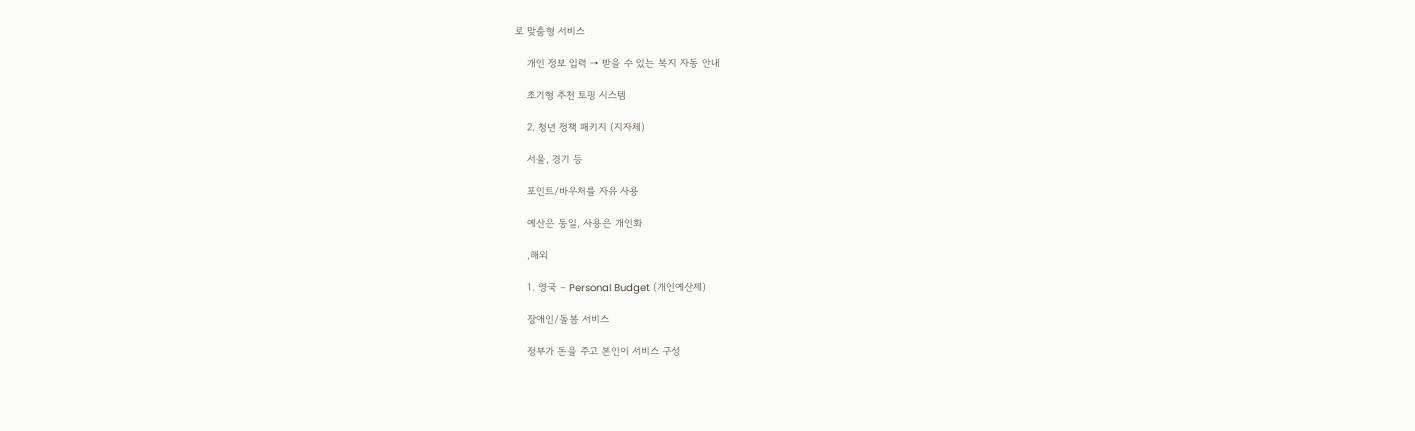로 맞춤형 서비스

    개인 정보 입력 → 받을 수 있는 복지 자동 안내

    초기형 추천 토핑 시스템

    2. 청년 정책 패키지 (지자체)

    서울, 경기 등

    포인트/바우처를 자유 사용

    예산은 동일, 사용은 개인화

    ,해외

    1. 영국 – Personal Budget (개인예산제)

    장애인/돌봄 서비스

    정부가 돈을 주고 본인이 서비스 구성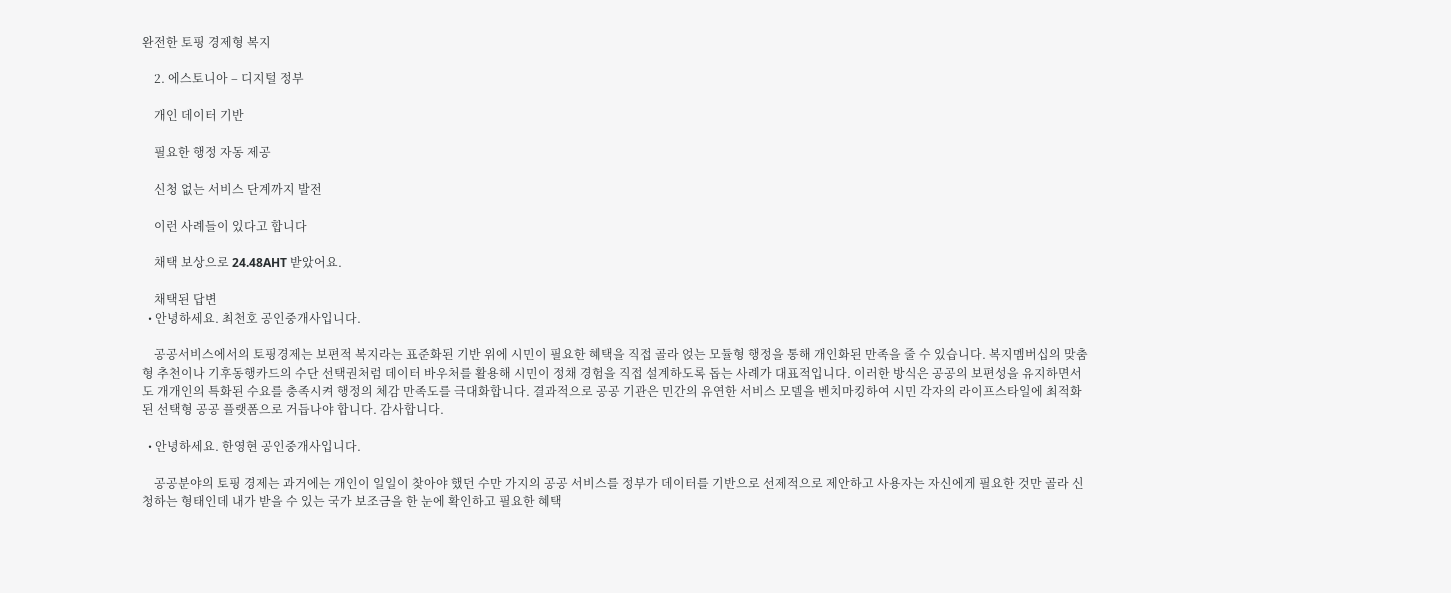완전한 토핑 경제형 복지

    2. 에스토니아 – 디지털 정부

    개인 데이터 기반

    필요한 행정 자동 제공

    신청 없는 서비스 단계까지 발전

    이런 사례들이 있다고 합니다

    채택 보상으로 24.48AHT 받았어요.

    채택된 답변
  • 안녕하세요. 최천호 공인중개사입니다.

    공공서비스에서의 토핑경제는 보편적 복지라는 표준화된 기반 위에 시민이 필요한 혜택을 직접 골라 얹는 모듈형 행정을 통해 개인화된 만족을 줄 수 있습니다. 복지멤버십의 맞춤형 추천이나 기후동행카드의 수단 선택권처럼 데이터 바우처를 활용해 시민이 정채 경험을 직접 설계하도록 돕는 사례가 대표적입니다. 이러한 방식은 공공의 보편성을 유지하면서도 개개인의 특화된 수요를 충족시켜 행정의 체감 만족도를 극대화합니다. 결과적으로 공공 기관은 민간의 유연한 서비스 모델을 벤치마킹하여 시민 각자의 라이프스타일에 최적화된 선택형 공공 플랫폼으로 거듭나야 합니다. 감사합니다.

  • 안녕하세요. 한영현 공인중개사입니다.

    공공분야의 토핑 경제는 과거에는 개인이 일일이 찾아야 했던 수만 가지의 공공 서비스를 정부가 데이터를 기반으로 선제적으로 제안하고 사용자는 자신에게 필요한 것만 골라 신청하는 형태인데 내가 받을 수 있는 국가 보조금을 한 눈에 확인하고 필요한 혜택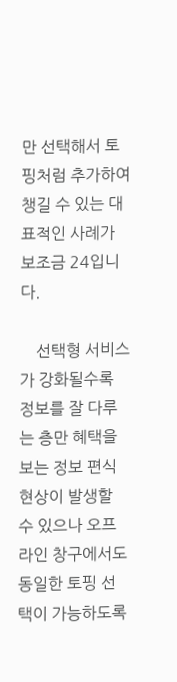만 선택해서 토핑처럼 추가하여 챙길 수 있는 대표적인 사례가 보조금 24입니다.

    선택형 서비스가 강화될수록 정보를 잘 다루는 층만 혜택을 보는 정보 편식 현상이 발생할 수 있으나 오프라인 창구에서도 동일한 토핑 선택이 가능하도록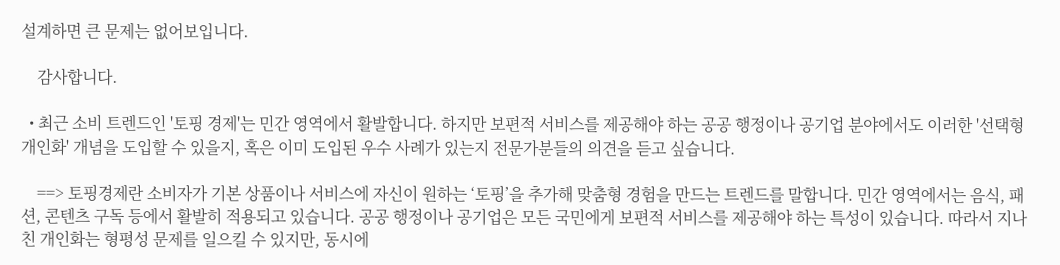설계하면 큰 문제는 없어보입니다.

    감사합니다.

  • 최근 소비 트렌드인 '토핑 경제'는 민간 영역에서 활발합니다. 하지만 보편적 서비스를 제공해야 하는 공공 행정이나 공기업 분야에서도 이러한 '선택형 개인화' 개념을 도입할 수 있을지, 혹은 이미 도입된 우수 사례가 있는지 전문가분들의 의견을 듣고 싶습니다.

    ==> 토핑경제란 소비자가 기본 상품이나 서비스에 자신이 원하는 ‘토핑’을 추가해 맞춤형 경험을 만드는 트렌드를 말합니다. 민간 영역에서는 음식, 패션, 콘텐츠 구독 등에서 활발히 적용되고 있습니다. 공공 행정이나 공기업은 모든 국민에게 보편적 서비스를 제공해야 하는 특성이 있습니다. 따라서 지나친 개인화는 형평성 문제를 일으킬 수 있지만, 동시에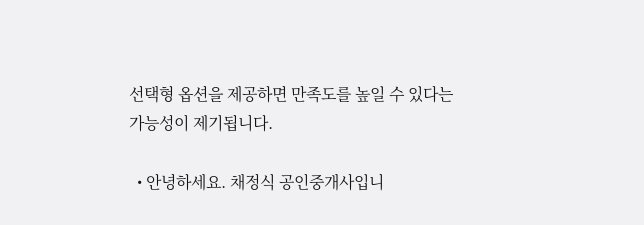선택형 옵션을 제공하면 만족도를 높일 수 있다는 가능성이 제기됩니다.

  • 안녕하세요. 채정식 공인중개사입니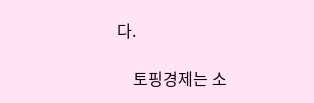다.

    토핑경제는 소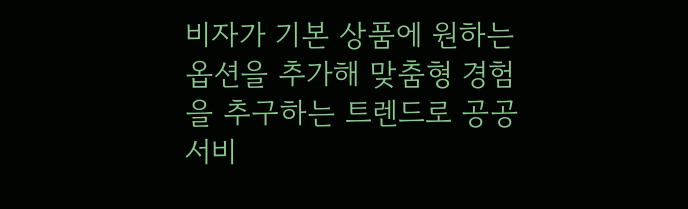비자가 기본 상품에 원하는 옵션을 추가해 맞춤형 경험을 추구하는 트렌드로 공공서비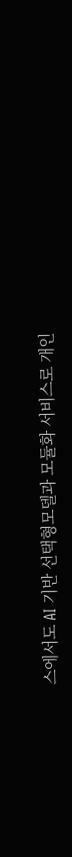스에서도 AI 기반 선택형모델과 모듈화 서비스로 개인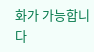화가 가능합니다